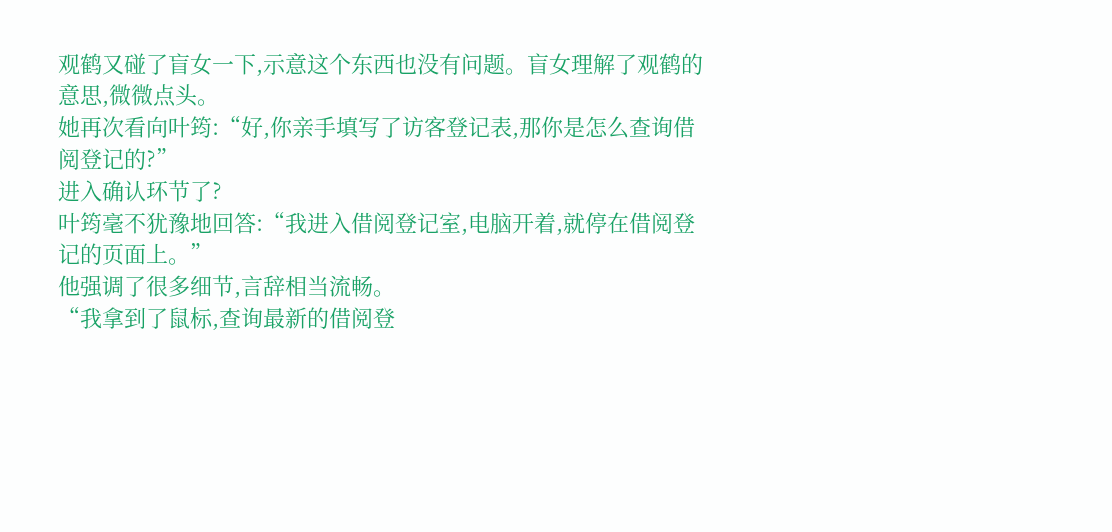观鹤又碰了盲女一下,示意这个东西也没有问题。盲女理解了观鹤的意思,微微点头。
她再次看向叶筠:“好,你亲手填写了访客登记表,那你是怎么查询借阅登记的?”
进入确认环节了?
叶筠毫不犹豫地回答:“我进入借阅登记室,电脑开着,就停在借阅登记的页面上。”
他强调了很多细节,言辞相当流畅。
“我拿到了鼠标,查询最新的借阅登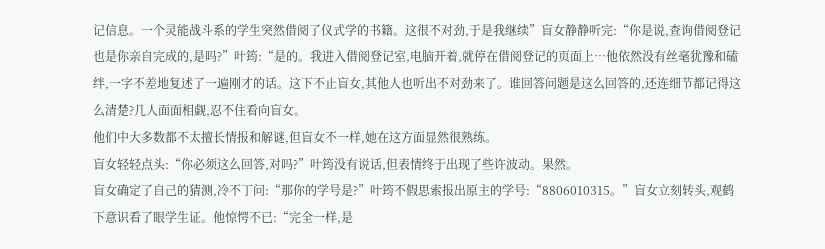记信息。一个灵能战斗系的学生突然借阅了仪式学的书籍。这很不对劲,于是我继续”盲女静静听完:“你是说,查询借阅登记也是你亲自完成的,是吗?”叶筠:“是的。我进入借阅登记室,电脑开着,就停在借阅登记的页面上…他依然没有丝毫犹豫和磕绊,一字不差地复述了一遍刚才的话。这下不止盲女,其他人也听出不对劲来了。谁回答问题是这么回答的,还连细节都记得这么清楚?几人面面相觑,忍不住看向盲女。
他们中大多数都不太擅长情报和解谜,但盲女不一样,她在这方面显然很熟练。
盲女轻轻点头:“你必须这么回答,对吗?”叶筠没有说话,但表情终于出现了些许波动。果然。
盲女确定了自己的猜测,冷不丁问:“那你的学号是?”叶筠不假思索报出原主的学号:“8806010315。”盲女立刻转头,观鹤下意识看了眼学生证。他惊愕不已:“完全一样,是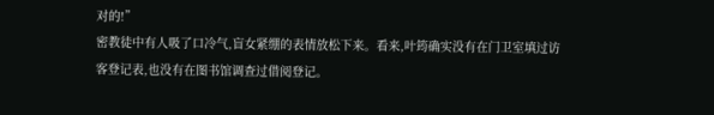对的!”
密教徒中有人吸了口冷气,盲女紧绷的表情放松下来。看来,叶筠确实没有在门卫室填过访客登记表,也没有在图书馆调查过借阅登记。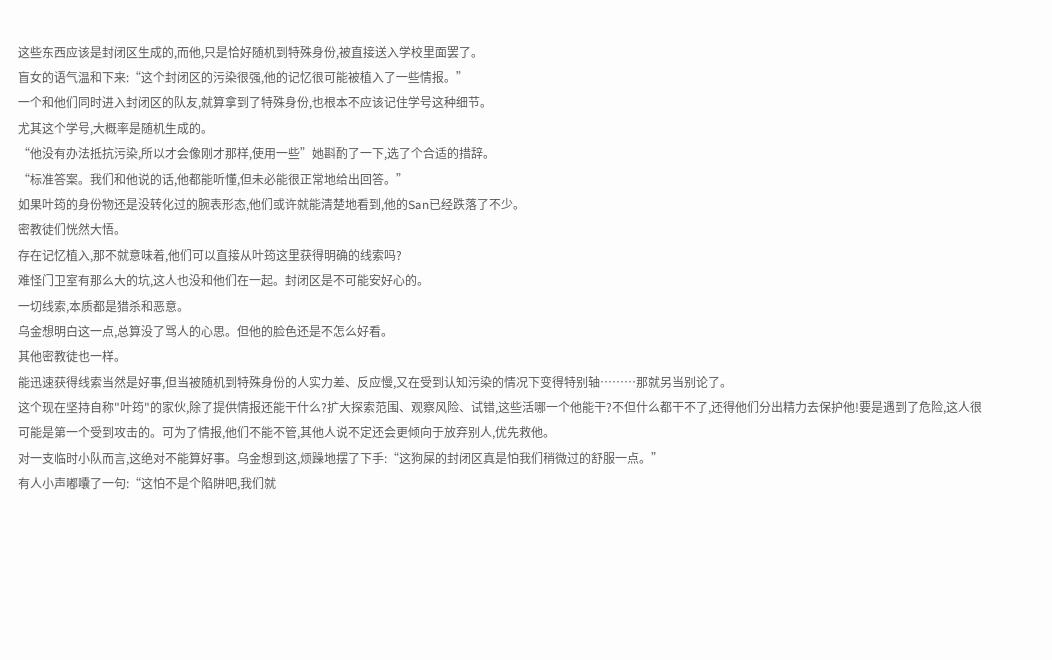这些东西应该是封闭区生成的,而他,只是恰好随机到特殊身份,被直接送入学校里面罢了。
盲女的语气温和下来:“这个封闭区的污染很强,他的记忆很可能被植入了一些情报。”
一个和他们同时进入封闭区的队友,就算拿到了特殊身份,也根本不应该记住学号这种细节。
尤其这个学号,大概率是随机生成的。
“他没有办法抵抗污染,所以才会像刚才那样,使用一些”她斟酌了一下,选了个合适的措辞。
“标准答案。我们和他说的话,他都能听懂,但未必能很正常地给出回答。”
如果叶筠的身份物还是没转化过的腕表形态,他们或许就能清楚地看到,他的San已经跌落了不少。
密教徒们恍然大悟。
存在记忆植入,那不就意味着,他们可以直接从叶筠这里获得明确的线索吗?
难怪门卫室有那么大的坑,这人也没和他们在一起。封闭区是不可能安好心的。
一切线索,本质都是猎杀和恶意。
乌金想明白这一点,总算没了骂人的心思。但他的脸色还是不怎么好看。
其他密教徒也一样。
能迅速获得线索当然是好事,但当被随机到特殊身份的人实力差、反应慢,又在受到认知污染的情况下变得特别轴………那就另当别论了。
这个现在坚持自称"叶筠"的家伙,除了提供情报还能干什么?扩大探索范围、观察风险、试错,这些活哪一个他能干?不但什么都干不了,还得他们分出精力去保护他!要是遇到了危险,这人很可能是第一个受到攻击的。可为了情报,他们不能不管,其他人说不定还会更倾向于放弃别人,优先救他。
对一支临时小队而言,这绝对不能算好事。乌金想到这,烦躁地摆了下手:“这狗屎的封闭区真是怕我们稍微过的舒服一点。”
有人小声嘟囔了一句:“这怕不是个陷阱吧,我们就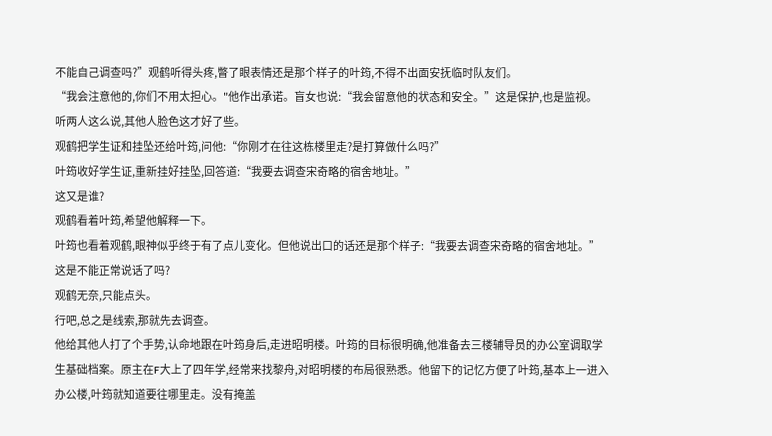不能自己调查吗?”观鹤听得头疼,瞥了眼表情还是那个样子的叶筠,不得不出面安抚临时队友们。
“我会注意他的,你们不用太担心。"他作出承诺。盲女也说:“我会留意他的状态和安全。”这是保护,也是监视。
听两人这么说,其他人脸色这才好了些。
观鹤把学生证和挂坠还给叶筠,问他:“你刚才在往这栋楼里走?是打算做什么吗?”
叶筠收好学生证,重新挂好挂坠,回答道:“我要去调查宋奇略的宿舍地址。”
这又是谁?
观鹤看着叶筠,希望他解释一下。
叶筠也看着观鹤,眼神似乎终于有了点儿变化。但他说出口的话还是那个样子:“我要去调查宋奇略的宿舍地址。”这是不能正常说话了吗?
观鹤无奈,只能点头。
行吧,总之是线索,那就先去调查。
他给其他人打了个手势,认命地跟在叶筠身后,走进昭明楼。叶筠的目标很明确,他准备去三楼辅导员的办公室调取学生基础档案。原主在F大上了四年学,经常来找黎舟,对昭明楼的布局很熟悉。他留下的记忆方便了叶筠,基本上一进入办公楼,叶筠就知道要往哪里走。没有掩盖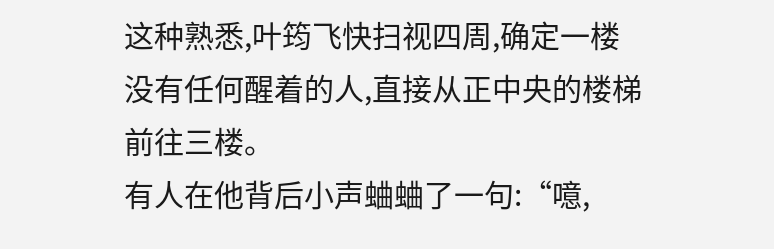这种熟悉,叶筠飞快扫视四周,确定一楼没有任何醒着的人,直接从正中央的楼梯前往三楼。
有人在他背后小声蛐蛐了一句:“噫,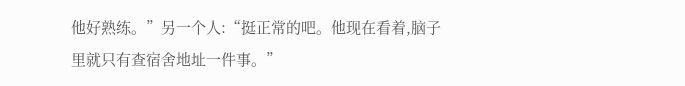他好熟练。”另一个人:“挺正常的吧。他现在看着,脑子里就只有查宿舍地址一件事。”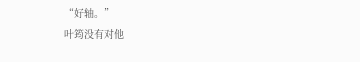“好轴。”
叶筠没有对他